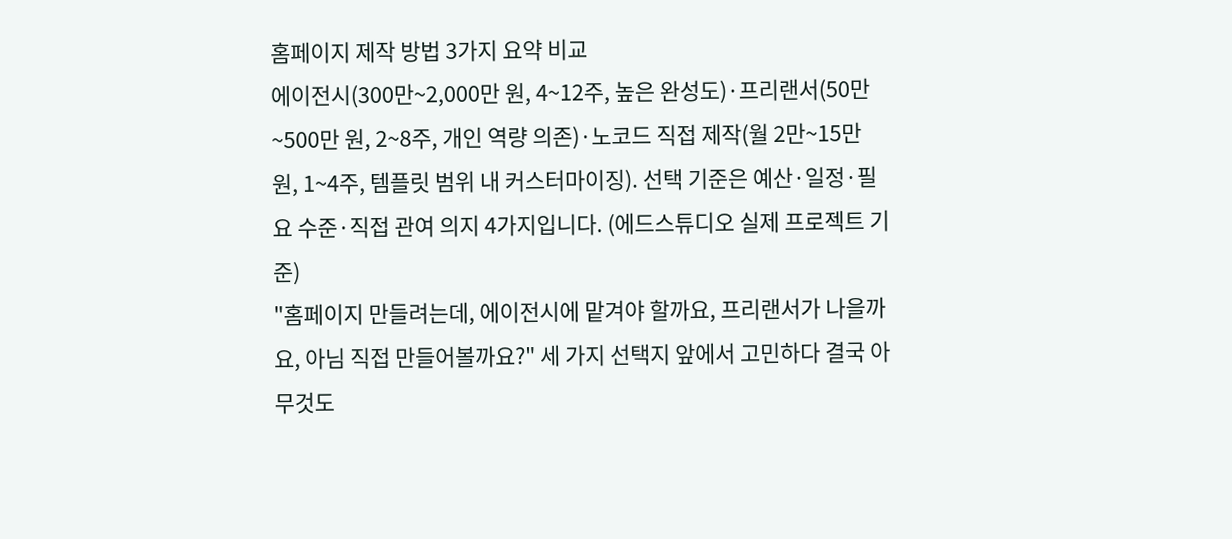홈페이지 제작 방법 3가지 요약 비교
에이전시(300만~2,000만 원, 4~12주, 높은 완성도)·프리랜서(50만~500만 원, 2~8주, 개인 역량 의존)·노코드 직접 제작(월 2만~15만 원, 1~4주, 템플릿 범위 내 커스터마이징). 선택 기준은 예산·일정·필요 수준·직접 관여 의지 4가지입니다. (에드스튜디오 실제 프로젝트 기준)
"홈페이지 만들려는데, 에이전시에 맡겨야 할까요, 프리랜서가 나을까요, 아님 직접 만들어볼까요?" 세 가지 선택지 앞에서 고민하다 결국 아무것도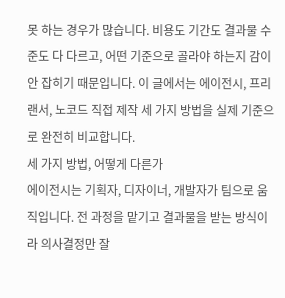못 하는 경우가 많습니다. 비용도 기간도 결과물 수준도 다 다르고, 어떤 기준으로 골라야 하는지 감이 안 잡히기 때문입니다. 이 글에서는 에이전시, 프리랜서, 노코드 직접 제작 세 가지 방법을 실제 기준으로 완전히 비교합니다.
세 가지 방법, 어떻게 다른가
에이전시는 기획자, 디자이너, 개발자가 팀으로 움직입니다. 전 과정을 맡기고 결과물을 받는 방식이라 의사결정만 잘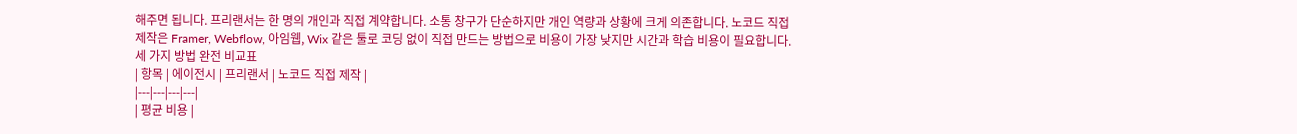해주면 됩니다. 프리랜서는 한 명의 개인과 직접 계약합니다. 소통 창구가 단순하지만 개인 역량과 상황에 크게 의존합니다. 노코드 직접 제작은 Framer, Webflow, 아임웹, Wix 같은 툴로 코딩 없이 직접 만드는 방법으로 비용이 가장 낮지만 시간과 학습 비용이 필요합니다.
세 가지 방법 완전 비교표
| 항목 | 에이전시 | 프리랜서 | 노코드 직접 제작 |
|---|---|---|---|
| 평균 비용 |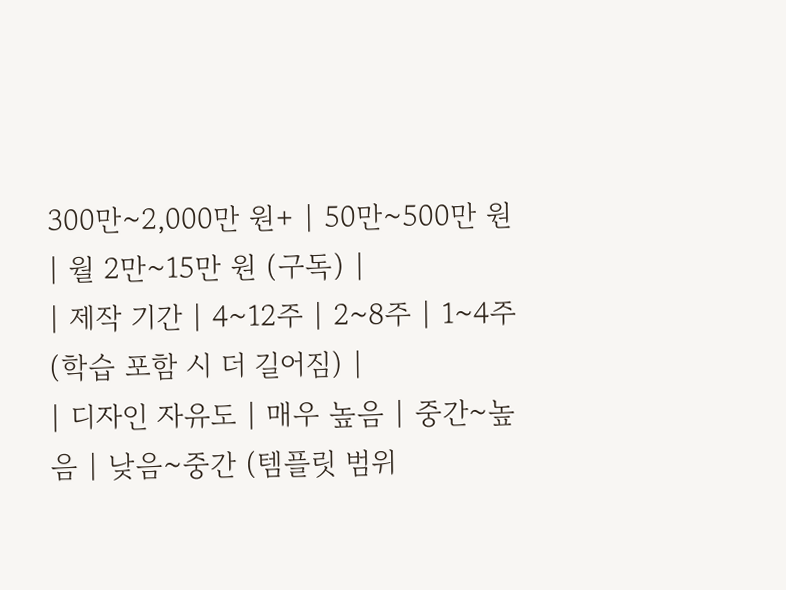300만~2,000만 원+ | 50만~500만 원 | 월 2만~15만 원 (구독) |
| 제작 기간 | 4~12주 | 2~8주 | 1~4주 (학습 포함 시 더 길어짐) |
| 디자인 자유도 | 매우 높음 | 중간~높음 | 낮음~중간 (템플릿 범위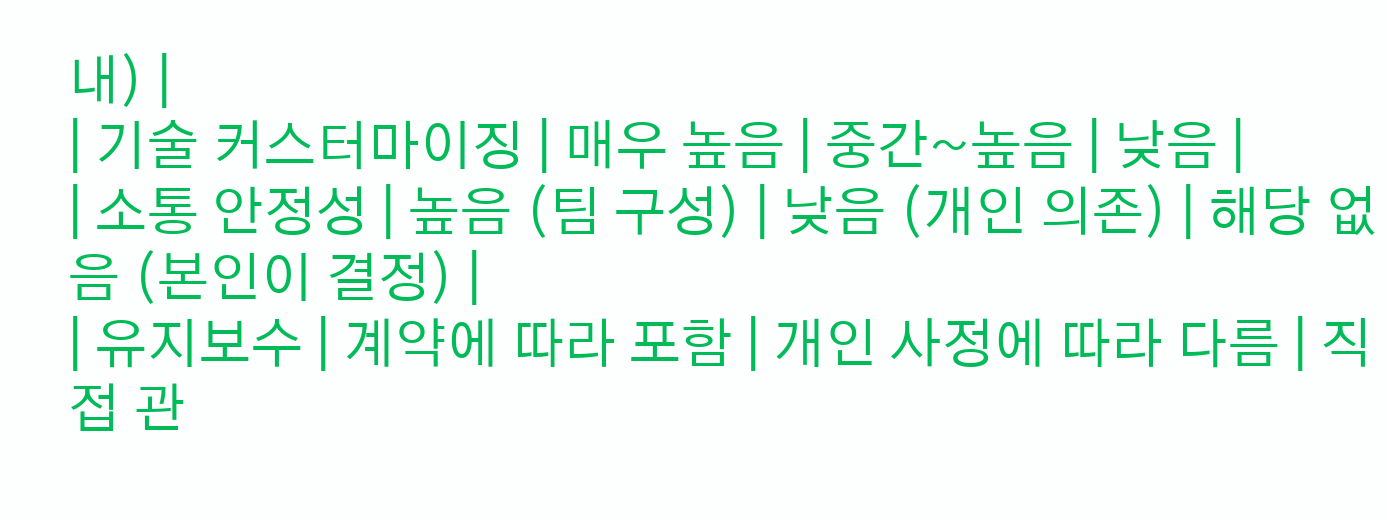내) |
| 기술 커스터마이징 | 매우 높음 | 중간~높음 | 낮음 |
| 소통 안정성 | 높음 (팀 구성) | 낮음 (개인 의존) | 해당 없음 (본인이 결정) |
| 유지보수 | 계약에 따라 포함 | 개인 사정에 따라 다름 | 직접 관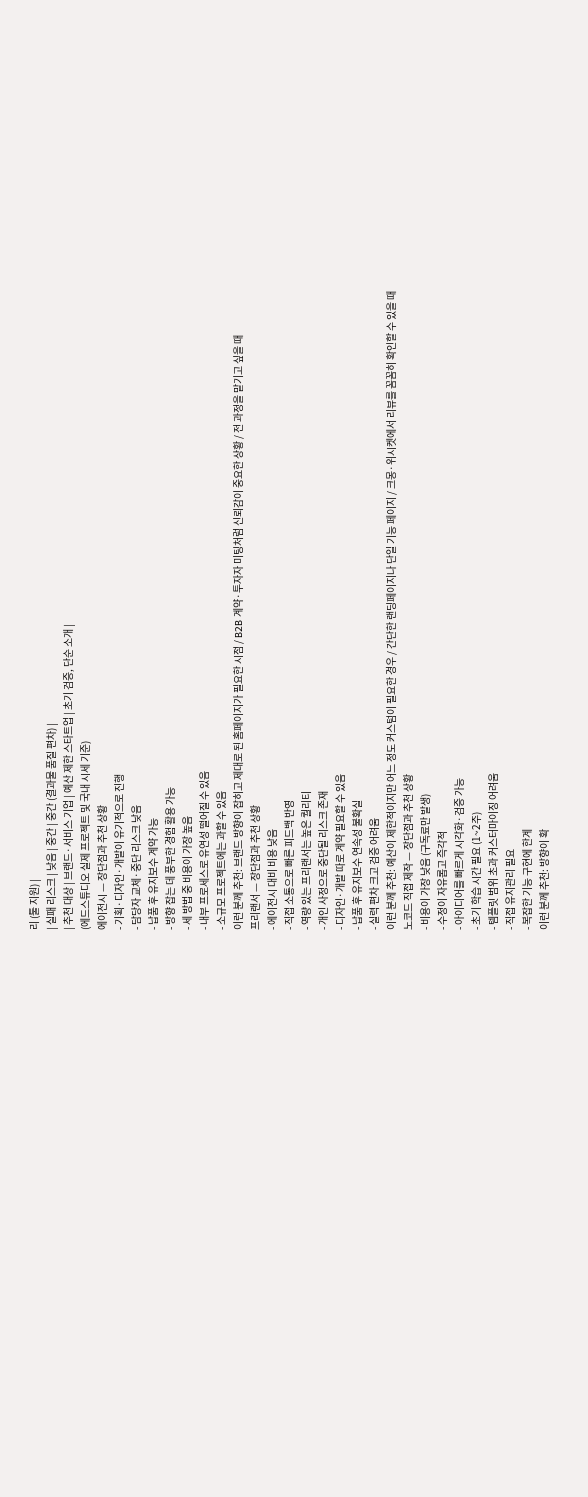리 (툴 지원) |
| 실패 리스크 | 낮음 | 중간 | 중간 (결과물 품질 편차) |
| 추천 대상 | 브랜드·서비스 기업 | 예산 제한 스타트업 | 초기 검증, 단순 소개 |
(에드스튜디오 실제 프로젝트 및 국내 시세 기준)
에이전시 — 장단점과 추천 상황
- 기획·디자인·개발이 유기적으로 진행
- 담당자 교체·중단 리스크 낮음
- 납품 후 유지보수 계약 가능
- 방향 잡는 데 풍부한 경험 활용 가능
- 세 방법 중 비용이 가장 높음
- 내부 프로세스로 유연성 떨어질 수 있음
- 소규모 프로젝트에는 과할 수 있음
이런 분께 추천: 브랜드 방향이 잡히고 제대로 된 홈페이지가 필요한 시점 / B2B 계약·투자자 미팅처럼 신뢰감이 중요한 상황 / 전 과정을 맡기고 싶을 때
프리랜서 — 장단점과 추천 상황
- 에이전시 대비 비용 낮음
- 직접 소통으로 빠른 피드백 반영
- 역량 있는 프리랜서는 높은 퀄리티
- 개인 사정으로 중단될 리스크 존재
- 디자인·개발 따로 계약 필요할 수 있음
- 납품 후 유지보수 연속성 불확실
- 실력 편차 크고 검증 어려움
이런 분께 추천: 예산이 제한적이지만 어느 정도 커스텀이 필요한 경우 / 간단한 랜딩페이지나 단일 기능 페이지 / 크몽·위시켓에서 리뷰를 꼼꼼히 확인할 수 있을 때
노코드 직접 제작 — 장단점과 추천 상황
- 비용이 가장 낮음 (구독료만 발생)
- 수정이 자유롭고 즉각적
- 아이디어를 빠르게 시각화·검증 가능
- 초기 학습 시간 필요 (1~2주)
- 템플릿 범위 초과 커스터마이징 어려움
- 직접 유지관리 필요
- 복잡한 기능 구현에 한계
이런 분께 추천: 방향이 확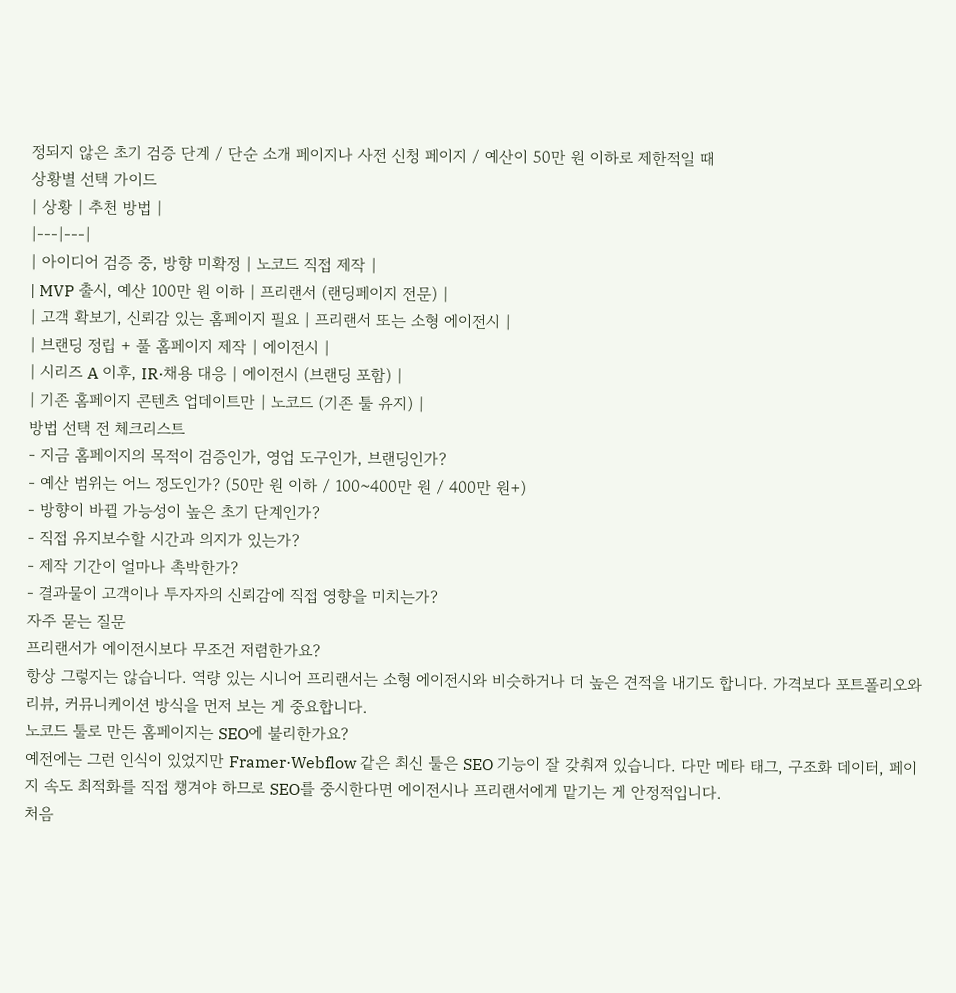정되지 않은 초기 검증 단계 / 단순 소개 페이지나 사전 신청 페이지 / 예산이 50만 원 이하로 제한적일 때
상황별 선택 가이드
| 상황 | 추천 방법 |
|---|---|
| 아이디어 검증 중, 방향 미확정 | 노코드 직접 제작 |
| MVP 출시, 예산 100만 원 이하 | 프리랜서 (랜딩페이지 전문) |
| 고객 확보기, 신뢰감 있는 홈페이지 필요 | 프리랜서 또는 소형 에이전시 |
| 브랜딩 정립 + 풀 홈페이지 제작 | 에이전시 |
| 시리즈 A 이후, IR·채용 대응 | 에이전시 (브랜딩 포함) |
| 기존 홈페이지 콘텐츠 업데이트만 | 노코드 (기존 툴 유지) |
방법 선택 전 체크리스트
- 지금 홈페이지의 목적이 검증인가, 영업 도구인가, 브랜딩인가?
- 예산 범위는 어느 정도인가? (50만 원 이하 / 100~400만 원 / 400만 원+)
- 방향이 바뀔 가능성이 높은 초기 단계인가?
- 직접 유지보수할 시간과 의지가 있는가?
- 제작 기간이 얼마나 촉박한가?
- 결과물이 고객이나 투자자의 신뢰감에 직접 영향을 미치는가?
자주 묻는 질문
프리랜서가 에이전시보다 무조건 저렴한가요?
항상 그렇지는 않습니다. 역량 있는 시니어 프리랜서는 소형 에이전시와 비슷하거나 더 높은 견적을 내기도 합니다. 가격보다 포트폴리오와 리뷰, 커뮤니케이션 방식을 먼저 보는 게 중요합니다.
노코드 툴로 만든 홈페이지는 SEO에 불리한가요?
예전에는 그런 인식이 있었지만 Framer·Webflow 같은 최신 툴은 SEO 기능이 잘 갖춰져 있습니다. 다만 메타 태그, 구조화 데이터, 페이지 속도 최적화를 직접 챙겨야 하므로 SEO를 중시한다면 에이전시나 프리랜서에게 맡기는 게 안정적입니다.
처음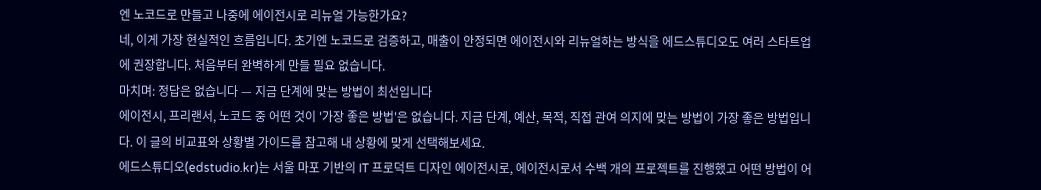엔 노코드로 만들고 나중에 에이전시로 리뉴얼 가능한가요?
네, 이게 가장 현실적인 흐름입니다. 초기엔 노코드로 검증하고, 매출이 안정되면 에이전시와 리뉴얼하는 방식을 에드스튜디오도 여러 스타트업에 권장합니다. 처음부터 완벽하게 만들 필요 없습니다.
마치며: 정답은 없습니다 — 지금 단계에 맞는 방법이 최선입니다
에이전시, 프리랜서, 노코드 중 어떤 것이 '가장 좋은 방법'은 없습니다. 지금 단계, 예산, 목적, 직접 관여 의지에 맞는 방법이 가장 좋은 방법입니다. 이 글의 비교표와 상황별 가이드를 참고해 내 상황에 맞게 선택해보세요.
에드스튜디오(edstudio.kr)는 서울 마포 기반의 IT 프로덕트 디자인 에이전시로, 에이전시로서 수백 개의 프로젝트를 진행했고 어떤 방법이 어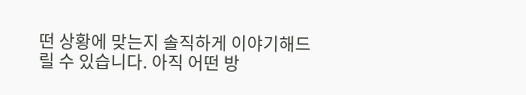떤 상황에 맞는지 솔직하게 이야기해드릴 수 있습니다. 아직 어떤 방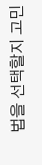법을 선택할지 고민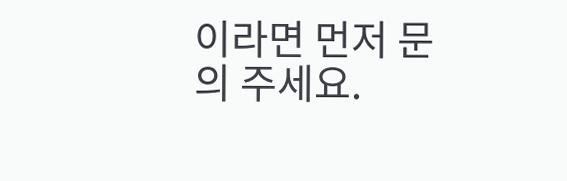이라면 먼저 문의 주세요.